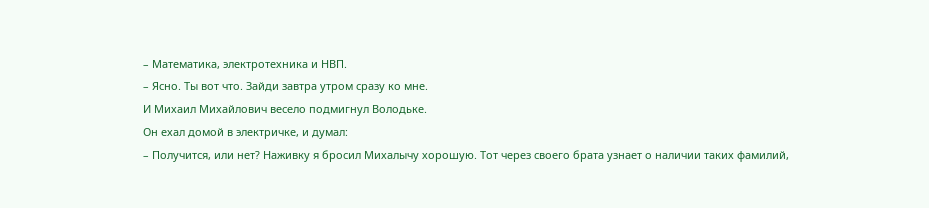– Математика, электротехника и НВП.
– Ясно. Ты вот что. Зайди завтра утром сразу ко мне.
И Михаил Михайлович весело подмигнул Володьке.
Он ехал домой в электричке, и думал:
– Получится, или нет? Наживку я бросил Михалычу хорошую. Тот через своего брата узнает о наличии таких фамилий,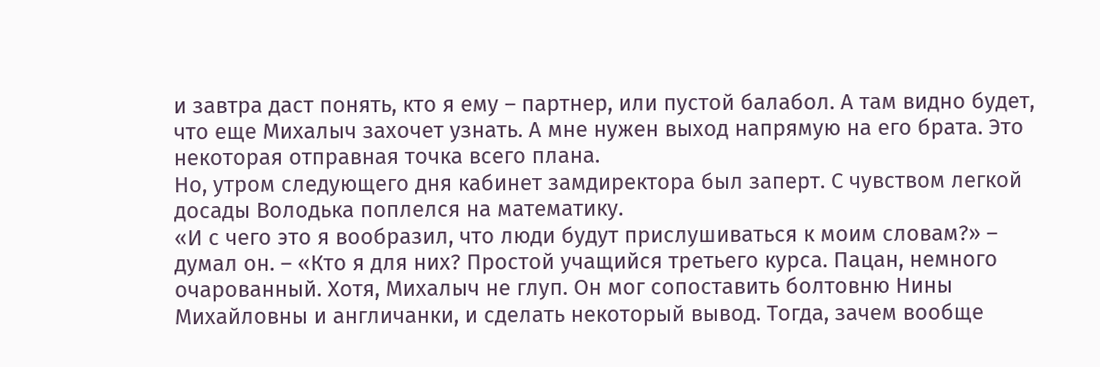и завтра даст понять, кто я ему – партнер, или пустой балабол. А там видно будет, что еще Михалыч захочет узнать. А мне нужен выход напрямую на его брата. Это некоторая отправная точка всего плана.
Но, утром следующего дня кабинет замдиректора был заперт. С чувством легкой досады Володька поплелся на математику.
«И с чего это я вообразил, что люди будут прислушиваться к моим словам?» – думал он. – «Кто я для них? Простой учащийся третьего курса. Пацан, немного очарованный. Хотя, Михалыч не глуп. Он мог сопоставить болтовню Нины Михайловны и англичанки, и сделать некоторый вывод. Тогда, зачем вообще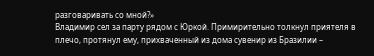разговаривать со мной?»
Владимир сел за парту рядом с Юркой. Примирительно толкнул приятеля в плечо, протянул ему, прихваченный из дома сувенир из Бразилии –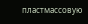пластмассовую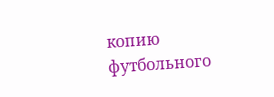копию футбольного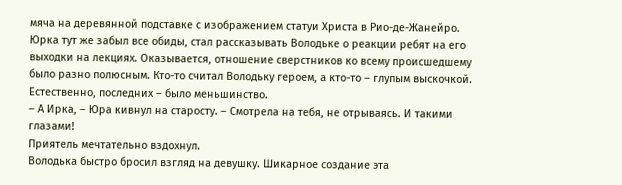мяча на деревянной подставке с изображением статуи Христа в Рио-де-Жанейро.
Юрка тут же забыл все обиды, стал рассказывать Володьке о реакции ребят на его выходки на лекциях. Оказывается, отношение сверстников ко всему происшедшему было разно полюсным. Кто-то считал Володьку героем, а кто-то – глупым выскочкой. Естественно, последних – было меньшинство.
– А Ирка, – Юра кивнул на старосту. – Смотрела на тебя, не отрываясь. И такими глазами!
Приятель мечтательно вздохнул.
Володька быстро бросил взгляд на девушку. Шикарное создание эта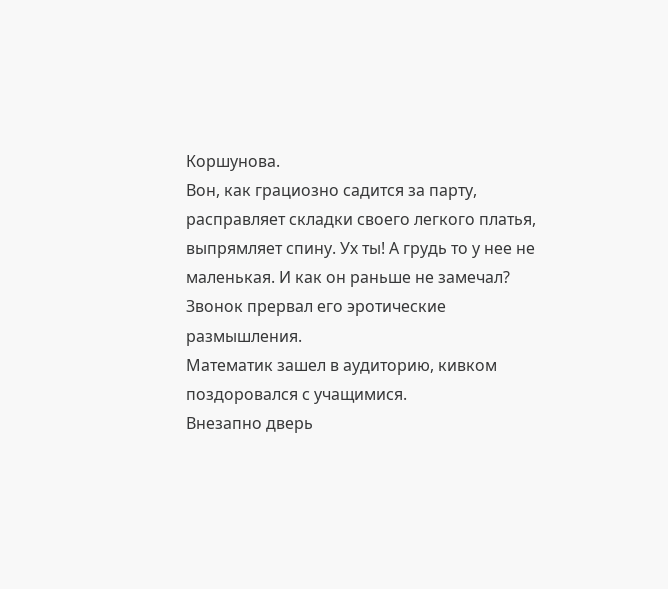Коршунова.
Вон, как грациозно садится за парту, расправляет складки своего легкого платья, выпрямляет спину. Ух ты! А грудь то у нее не маленькая. И как он раньше не замечал?
Звонок прервал его эротические размышления.
Математик зашел в аудиторию, кивком поздоровался с учащимися.
Внезапно дверь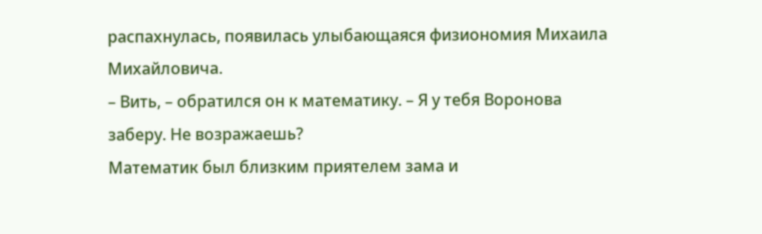распахнулась, появилась улыбающаяся физиономия Михаила Михайловича.
– Вить, – обратился он к математику. – Я у тебя Воронова заберу. Не возражаешь?
Математик был близким приятелем зама и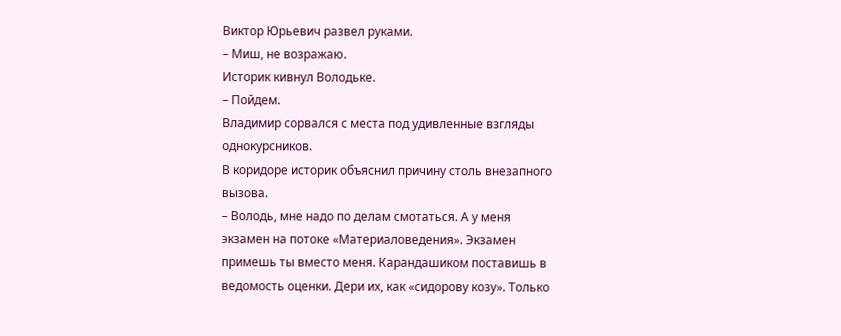Виктор Юрьевич развел руками.
– Миш, не возражаю.
Историк кивнул Володьке.
– Пойдем.
Владимир сорвался с места под удивленные взгляды однокурсников.
В коридоре историк объяснил причину столь внезапного вызова.
– Володь, мне надо по делам смотаться. А у меня экзамен на потоке «Материаловедения». Экзамен примешь ты вместо меня. Карандашиком поставишь в ведомость оценки. Дери их, как «сидорову козу». Только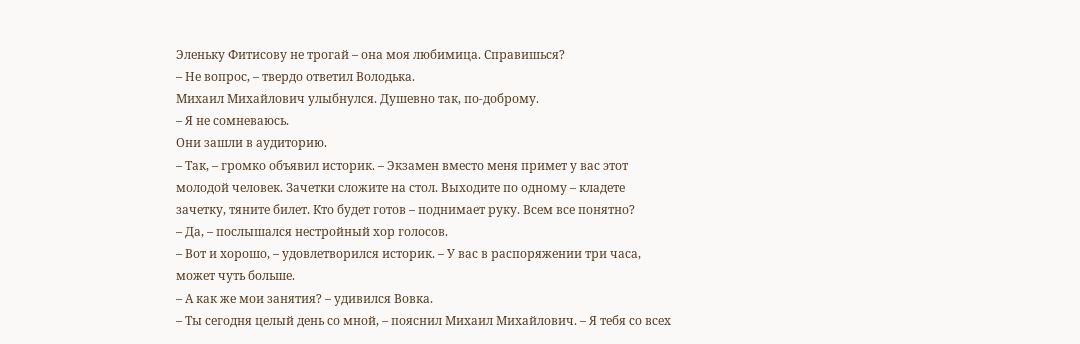Эленьку Фитисову не трогай – она моя любимица. Справишься?
– Не вопрос, – твердо ответил Володька.
Михаил Михайлович улыбнулся. Душевно так, по-доброму.
– Я не сомневаюсь.
Они зашли в аудиторию.
– Так, – громко объявил историк. – Экзамен вместо меня примет у вас этот молодой человек. Зачетки сложите на стол. Выходите по одному – кладете зачетку, тяните билет. Кто будет готов – поднимает руку. Всем все понятно?
– Да, – послышался нестройный хор голосов.
– Вот и хорошо, – удовлетворился историк. – У вас в распоряжении три часа, может чуть больше.
– А как же мои занятия? – удивился Вовка.
– Ты сегодня целый день со мной, – пояснил Михаил Михайлович. – Я тебя со всех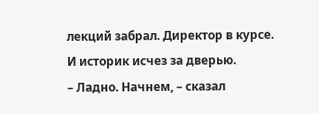лекций забрал. Директор в курсе.
И историк исчез за дверью.
– Ладно. Начнем, – сказал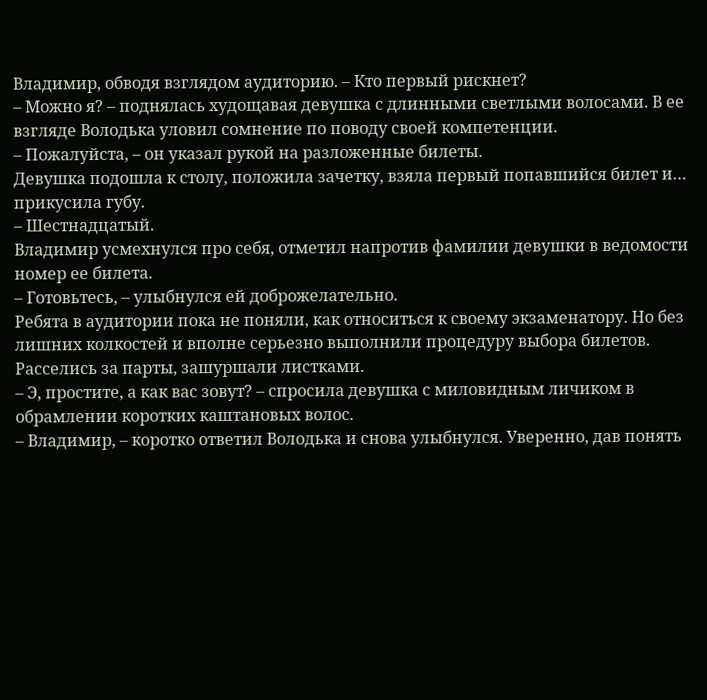Владимир, обводя взглядом аудиторию. – Кто первый рискнет?
– Можно я? – поднялась худощавая девушка с длинными светлыми волосами. В ее взгляде Володька уловил сомнение по поводу своей компетенции.
– Пожалуйста, – он указал рукой на разложенные билеты.
Девушка подошла к столу, положила зачетку, взяла первый попавшийся билет и… прикусила губу.
– Шестнадцатый.
Владимир усмехнулся про себя, отметил напротив фамилии девушки в ведомости номер ее билета.
– Готовьтесь, – улыбнулся ей доброжелательно.
Ребята в аудитории пока не поняли, как относиться к своему экзаменатору. Но без лишних колкостей и вполне серьезно выполнили процедуру выбора билетов. Расселись за парты, зашуршали листками.
– Э, простите, а как вас зовут? – спросила девушка с миловидным личиком в обрамлении коротких каштановых волос.
– Владимир, – коротко ответил Володька и снова улыбнулся. Уверенно, дав понять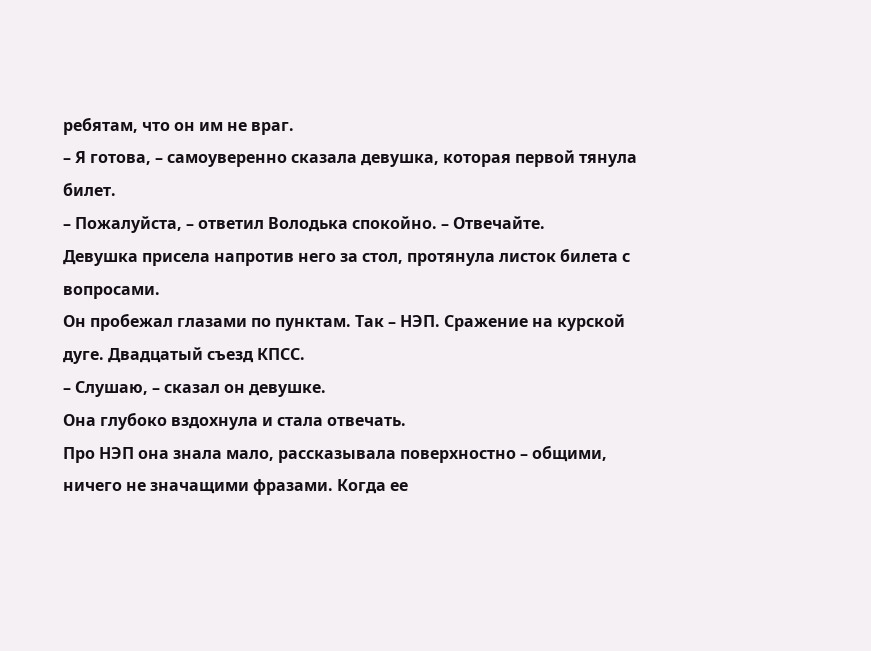ребятам, что он им не враг.
– Я готова, – самоуверенно сказала девушка, которая первой тянула билет.
– Пожалуйста, – ответил Володька спокойно. – Отвечайте.
Девушка присела напротив него за стол, протянула листок билета с вопросами.
Он пробежал глазами по пунктам. Так – НЭП. Сражение на курской дуге. Двадцатый съезд КПСС.
– Слушаю, – сказал он девушке.
Она глубоко вздохнула и стала отвечать.
Про НЭП она знала мало, рассказывала поверхностно – общими, ничего не значащими фразами. Когда ее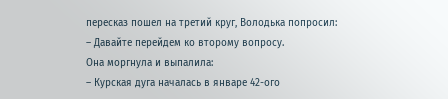пересказ пошел на третий круг, Володька попросил:
– Давайте перейдем ко второму вопросу.
Она моргнула и выпалила:
– Курская дуга началась в январе 42-ого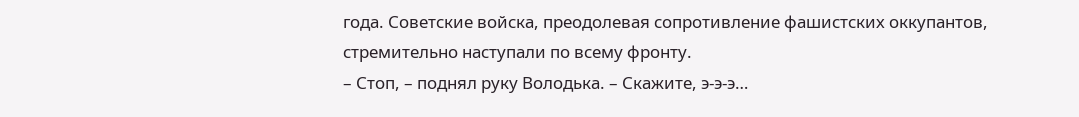года. Советские войска, преодолевая сопротивление фашистских оккупантов, стремительно наступали по всему фронту.
– Стоп, – поднял руку Володька. – Скажите, э-э-э…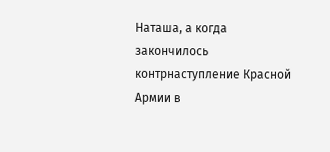Наташа, а когда закончилось контрнаступление Красной Армии в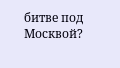битве под Москвой?